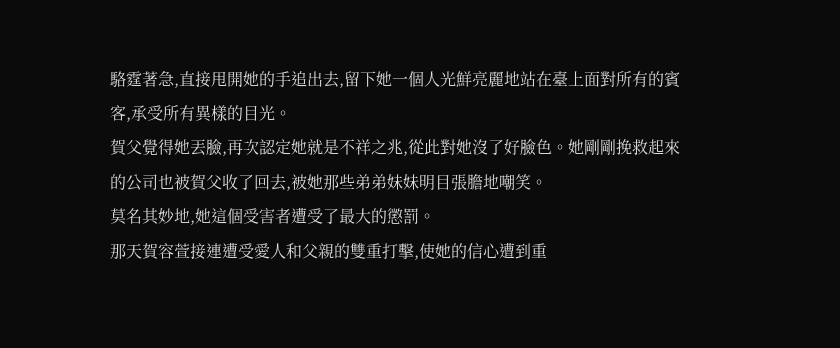駱霆著急,直接甩開她的手追出去,留下她一個人光鮮亮麗地站在臺上面對所有的賓客,承受所有異樣的目光。
賀父覺得她丟臉,再次認定她就是不祥之兆,從此對她沒了好臉色。她剛剛挽救起來的公司也被賀父收了回去,被她那些弟弟妹妹明目張膽地嘲笑。
莫名其妙地,她這個受害者遭受了最大的懲罰。
那天賀容萱接連遭受愛人和父親的雙重打擊,使她的信心遭到重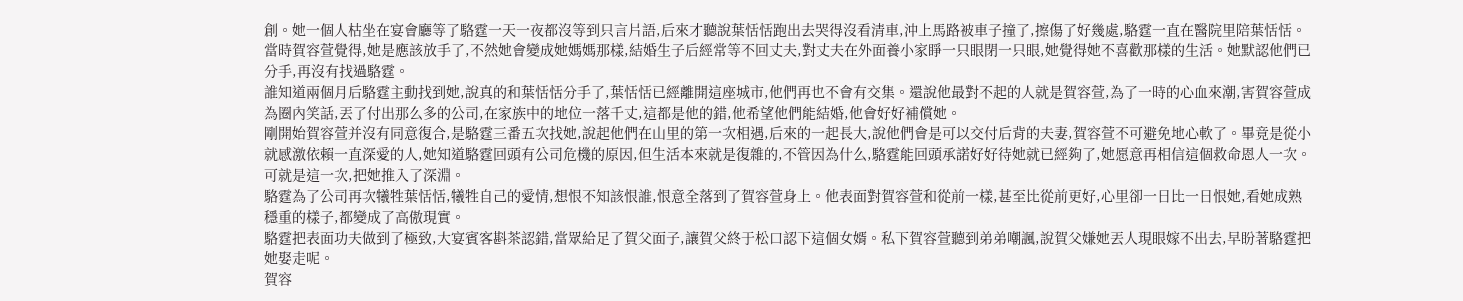創。她一個人枯坐在宴會廳等了駱霆一天一夜都沒等到只言片語,后來才聽說葉恬恬跑出去哭得沒看清車,沖上馬路被車子撞了,擦傷了好幾處,駱霆一直在醫院里陪葉恬恬。
當時賀容萱覺得,她是應該放手了,不然她會變成她媽媽那樣,結婚生子后經常等不回丈夫,對丈夫在外面養小家睜一只眼閉一只眼,她覺得她不喜歡那樣的生活。她默認他們已分手,再沒有找過駱霆。
誰知道兩個月后駱霆主動找到她,說真的和葉恬恬分手了,葉恬恬已經離開這座城市,他們再也不會有交集。還說他最對不起的人就是賀容萱,為了一時的心血來潮,害賀容萱成為圈內笑話,丟了付出那么多的公司,在家族中的地位一落千丈,這都是他的錯,他希望他們能結婚,他會好好補償她。
剛開始賀容萱并沒有同意復合,是駱霆三番五次找她,說起他們在山里的第一次相遇,后來的一起長大,說他們會是可以交付后背的夫妻,賀容萱不可避免地心軟了。畢竟是從小就感激依賴一直深愛的人,她知道駱霆回頭有公司危機的原因,但生活本來就是復雜的,不管因為什么,駱霆能回頭承諾好好待她就已經夠了,她愿意再相信這個救命恩人一次。
可就是這一次,把她推入了深淵。
駱霆為了公司再次犧牲葉恬恬,犧牲自己的愛情,想恨不知該恨誰,恨意全落到了賀容萱身上。他表面對賀容萱和從前一樣,甚至比從前更好,心里卻一日比一日恨她,看她成熟穩重的樣子,都變成了高傲現實。
駱霆把表面功夫做到了極致,大宴賓客斟茶認錯,當眾給足了賀父面子,讓賀父終于松口認下這個女婿。私下賀容萱聽到弟弟嘲諷,說賀父嫌她丟人現眼嫁不出去,早盼著駱霆把她娶走呢。
賀容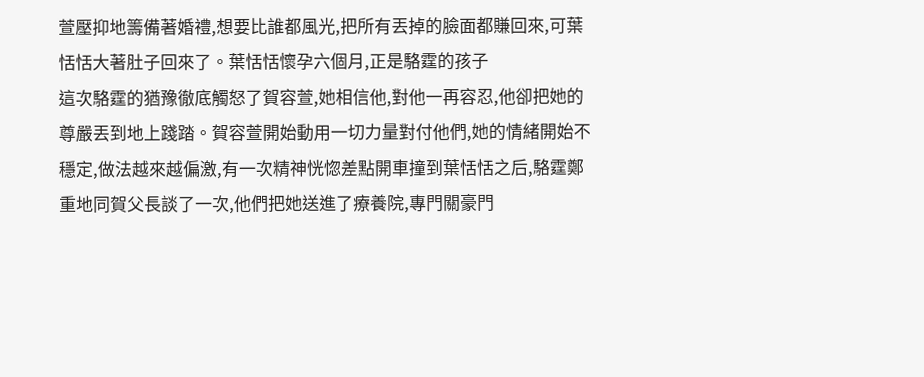萱壓抑地籌備著婚禮,想要比誰都風光,把所有丟掉的臉面都賺回來,可葉恬恬大著肚子回來了。葉恬恬懷孕六個月,正是駱霆的孩子
這次駱霆的猶豫徹底觸怒了賀容萱,她相信他,對他一再容忍,他卻把她的尊嚴丟到地上踐踏。賀容萱開始動用一切力量對付他們,她的情緒開始不穩定,做法越來越偏激,有一次精神恍惚差點開車撞到葉恬恬之后,駱霆鄭重地同賀父長談了一次,他們把她送進了療養院,專門關豪門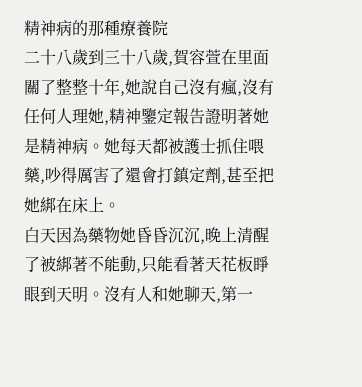精神病的那種療養院
二十八歲到三十八歲,賀容萱在里面關了整整十年,她說自己沒有瘋,沒有任何人理她,精神鑒定報告證明著她是精神病。她每天都被護士抓住喂藥,吵得厲害了還會打鎮定劑,甚至把她綁在床上。
白天因為藥物她昏昏沉沉,晚上清醒了被綁著不能動,只能看著天花板睜眼到天明。沒有人和她聊天,第一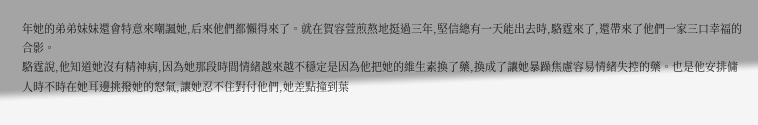年她的弟弟妹妹還會特意來嘲諷她,后來他們都懶得來了。就在賀容萱煎熬地挺過三年,堅信總有一天能出去時,駱霆來了,還帶來了他們一家三口幸福的合影。
駱霆說,他知道她沒有精神病,因為她那段時間情緒越來越不穩定是因為他把她的維生素換了藥,換成了讓她暴躁焦慮容易情緒失控的藥。也是他安排傭人時不時在她耳邊挑撥她的怒氣,讓她忍不住對付他們,她差點撞到葉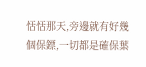恬恬那天,旁邊就有好幾個保鏢,一切都是確保葉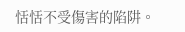恬恬不受傷害的陷阱。